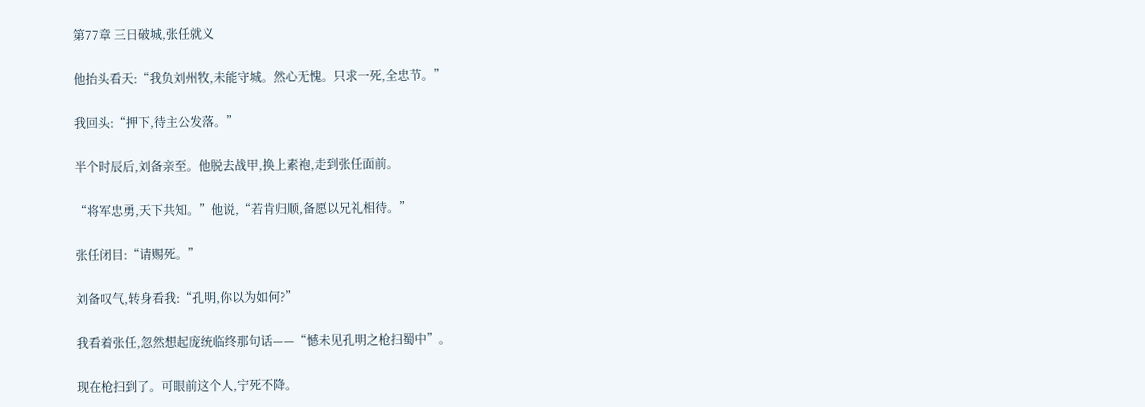第77章 三日破城,张任就义

他抬头看天:“我负刘州牧,未能守城。然心无愧。只求一死,全忠节。”

我回头:“押下,待主公发落。”

半个时辰后,刘备亲至。他脱去战甲,换上素袍,走到张任面前。

“将军忠勇,天下共知。”他说,“若肯归顺,备愿以兄礼相待。”

张任闭目:“请赐死。”

刘备叹气,转身看我:“孔明,你以为如何?”

我看着张任,忽然想起庞统临终那句话——“憾未见孔明之枪扫蜀中”。

现在枪扫到了。可眼前这个人,宁死不降。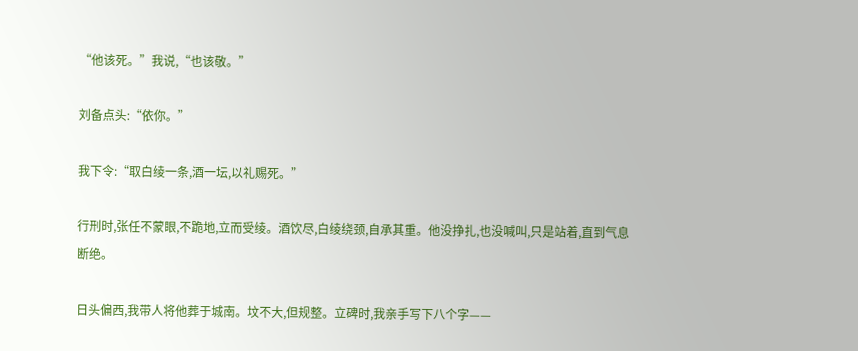“他该死。”我说,“也该敬。”

刘备点头:“依你。”

我下令:“取白绫一条,酒一坛,以礼赐死。”

行刑时,张任不蒙眼,不跪地,立而受绫。酒饮尽,白绫绕颈,自承其重。他没挣扎,也没喊叫,只是站着,直到气息断绝。

日头偏西,我带人将他葬于城南。坟不大,但规整。立碑时,我亲手写下八个字——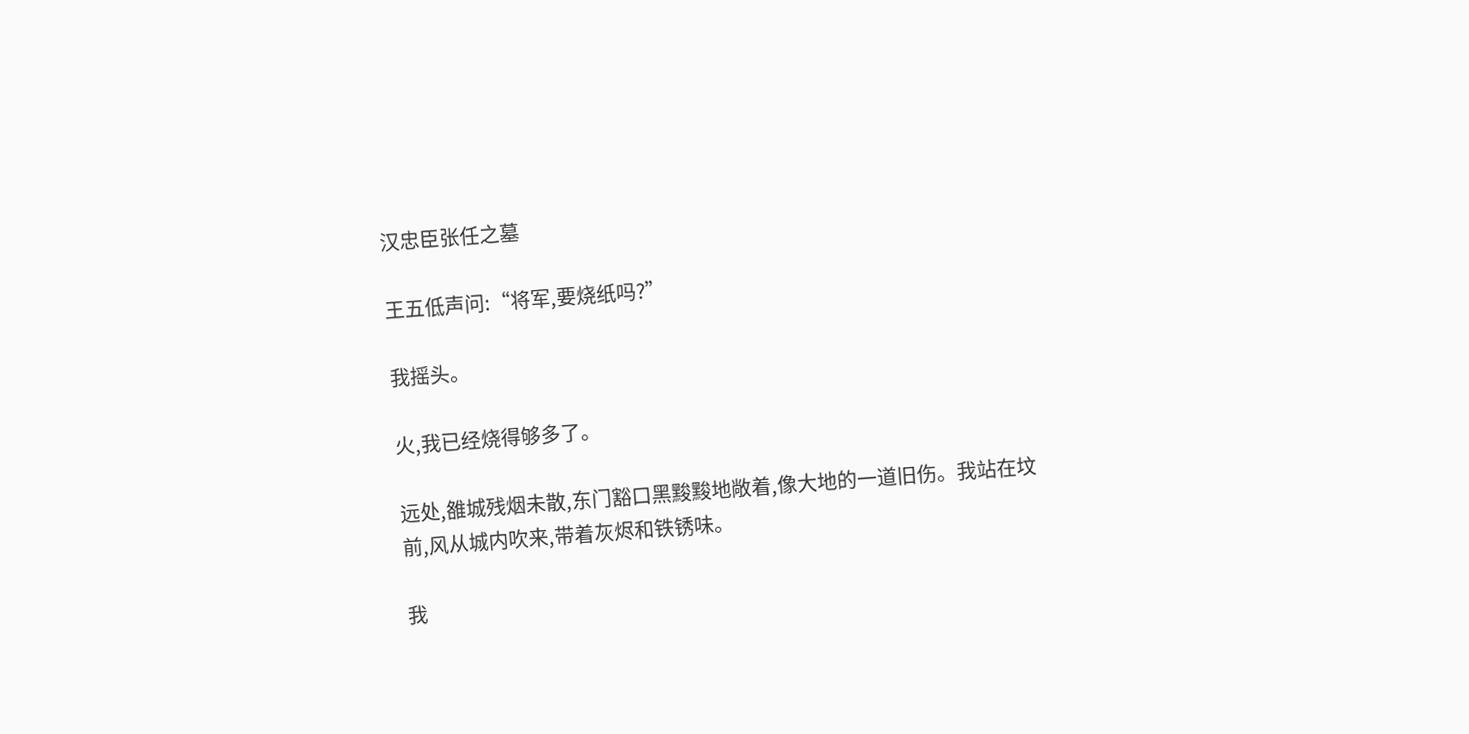汉忠臣张任之墓

王五低声问:“将军,要烧纸吗?”

我摇头。

火,我已经烧得够多了。

远处,雒城残烟未散,东门豁口黑黢黢地敞着,像大地的一道旧伤。我站在坟前,风从城内吹来,带着灰烬和铁锈味。

我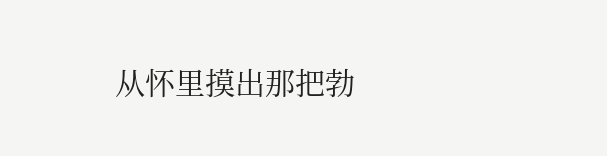从怀里摸出那把勃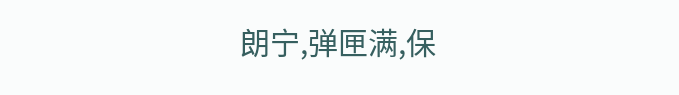朗宁,弹匣满,保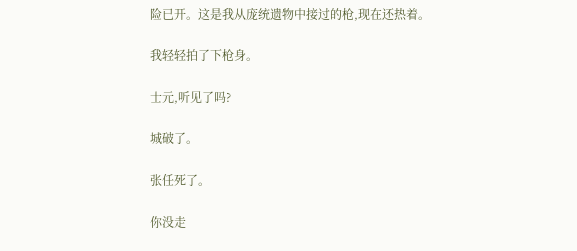险已开。这是我从庞统遗物中接过的枪,现在还热着。

我轻轻拍了下枪身。

士元,听见了吗?

城破了。

张任死了。

你没走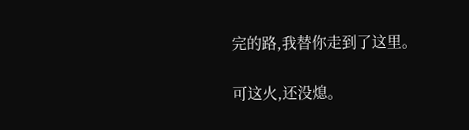完的路,我替你走到了这里。

可这火,还没熄。